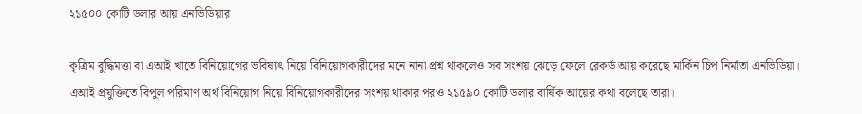২১৫০০ কোটি ডলার আয় এনভিডিয়ার

কৃত্রিম বুদ্ধিমত্তা বা এআই খাতে বিনিয়োগের ভবিষ্যৎ নিয়ে বিনিয়োগকারীদের মনে নানা প্রশ্ন থাকলেও সব সংশয় ঝেড়ে ফেলে রেকর্ড আয় করেছে মার্কিন চিপ নির্মাতা এনভিডিয়া। এআই প্রযুক্তিতে বিপুল পরিমাণ অর্থ বিনিয়োগ নিয়ে বিনিয়োগকারীদের সংশয় থাকার পরও ২১৫৯০ কোটি ডলার বার্ষিক আয়ের কথা বলেছে তারা।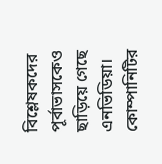বিশ্লেষকদের পূর্বাভাসকেও ছাড়িয়ে গেছে এনভিডিয়া। কোম্পানিটির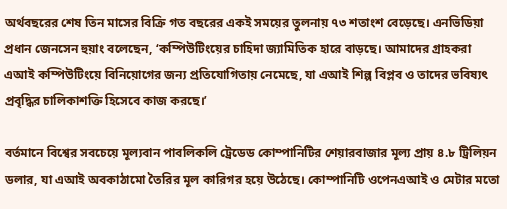অর্থবছরের শেষ তিন মাসের বিক্রি গত বছরের একই সময়ের তুলনায় ৭৩ শতাংশ বেড়েছে। এনভিডিয়া প্রধান জেনসেন হুয়াং বলেছেন, ‘কম্পিউটিংয়ের চাহিদা জ্যামিতিক হারে বাড়ছে। আমাদের গ্রাহকরা এআই কম্পিউটিংয়ে বিনিয়োগের জন্য প্রতিযোগিতায় নেমেছে, যা এআই শিল্প বিপ্লব ও তাদের ভবিষ্যৎ প্রবৃদ্ধির চালিকাশক্তি হিসেবে কাজ করছে।’

বর্তমানে বিশ্বের সবচেয়ে মূল্যবান পাবলিকলি ট্রেডেড কোম্পানিটির শেয়ারবাজার মূল্য প্রায় ৪.৮ ট্রিলিয়ন ডলার, যা এআই অবকাঠামো তৈরির মূল কারিগর হয়ে উঠেছে। কোম্পানিটি ওপেনএআই ও মেটার মতো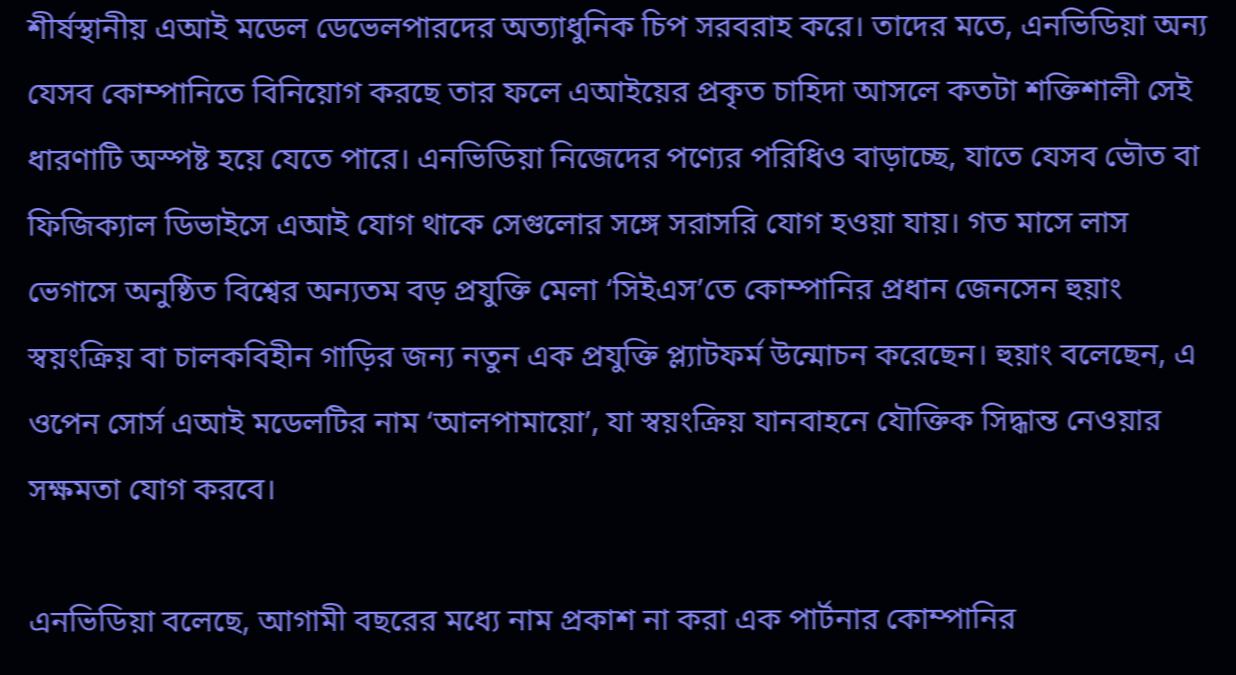শীর্ষস্থানীয় এআই মডেল ডেভেলপারদের অত্যাধুনিক চিপ সরবরাহ করে। তাদের মতে, এনভিডিয়া অন্য যেসব কোম্পানিতে বিনিয়োগ করছে তার ফলে এআইয়ের প্রকৃত চাহিদা আসলে কতটা শক্তিশালী সেই ধারণাটি অস্পষ্ট হয়ে যেতে পারে। এনভিডিয়া নিজেদের পণ্যের পরিধিও বাড়াচ্ছে, যাতে যেসব ভৌত বা ফিজিক্যাল ডিভাইসে এআই যোগ থাকে সেগুলোর সঙ্গে সরাসরি যোগ হওয়া যায়। গত মাসে লাস ভেগাসে অনুষ্ঠিত বিশ্বের অন্যতম বড় প্রযুক্তি মেলা ‘সিইএস’তে কোম্পানির প্রধান জেনসেন হুয়াং স্বয়ংক্রিয় বা চালকবিহীন গাড়ির জন্য নতুন এক প্রযুক্তি প্ল্যাটফর্ম উন্মোচন করেছেন। হুয়াং বলেছেন, এ ওপেন সোর্স এআই মডেলটির নাম ‘আলপামায়ো’, যা স্বয়ংক্রিয় যানবাহনে যৌক্তিক সিদ্ধান্ত নেওয়ার সক্ষমতা যোগ করবে।

এনভিডিয়া বলেছে, আগামী বছরের মধ্যে নাম প্রকাশ না করা এক পার্টনার কোম্পানির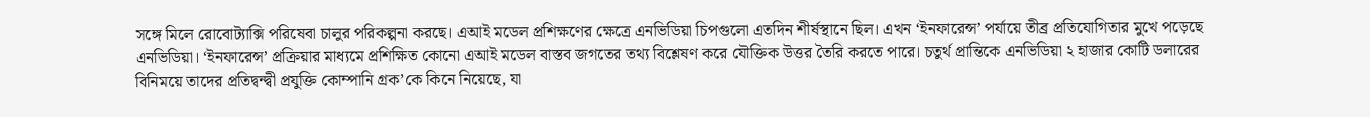সঙ্গে মিলে রোবোট্যাক্সি পরিষেবা চালুর পরিকল্পনা করছে। এআই মডেল প্রশিক্ষণের ক্ষেত্রে এনভিডিয়া চিপগুলো এতদিন শীর্ষস্থানে ছিল। এখন ‘ইনফারেন্স’ পর্যায়ে তীব্র প্রতিযোগিতার মুখে পড়েছে এনভিডিয়া। ‘ইনফারেন্স’ প্রক্রিয়ার মাধ্যমে প্রশিক্ষিত কোনো এআই মডেল বাস্তব জগতের তথ্য বিশ্লেষণ করে যৌক্তিক উত্তর তৈরি করতে পারে। চতুর্থ প্রান্তিকে এনভিডিয়া ২ হাজার কোটি ডলারের বিনিময়ে তাদের প্রতিদ্বন্দ্বী প্রযুক্তি কোম্পানি গ্রক’কে কিনে নিয়েছে, যা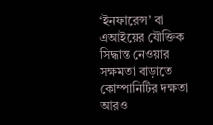‘ইনফারেন্স’ বা এআইয়ের যৌক্তিক সিদ্ধান্ত নেওয়ার সক্ষমতা বাড়াতে কোম্পানিটির দক্ষতা আরও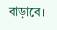বাড়াবে।